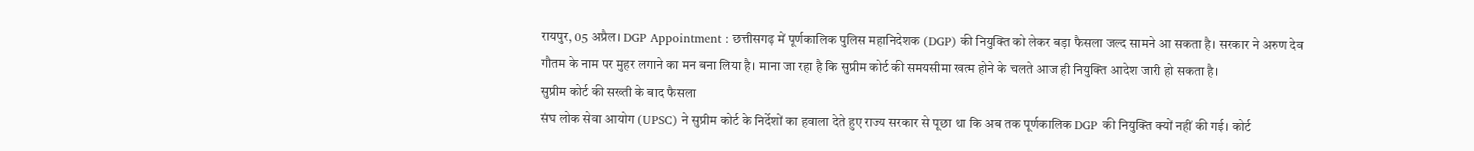रायपुर, 05 अप्रैल। DGP Appointment : छत्तीसगढ़ में पूर्णकालिक पुलिस महानिदेशक (DGP) की नियुक्ति को लेकर बड़ा फैसला जल्द सामने आ सकता है। सरकार ने अरुण देव गौतम के नाम पर मुहर लगाने का मन बना लिया है। माना जा रहा है कि सुप्रीम कोर्ट की समयसीमा खत्म होने के चलते आज ही नियुक्ति आदेश जारी हो सकता है।
सुप्रीम कोर्ट की सख्ती के बाद फैसला
संघ लोक सेवा आयोग (UPSC) ने सुप्रीम कोर्ट के निर्देशों का हवाला देते हुए राज्य सरकार से पूछा था कि अब तक पूर्णकालिक DGP की नियुक्ति क्यों नहीं की गई। कोर्ट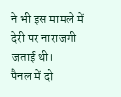ने भी इस मामले में देरी पर नाराजगी जताई थी।
पैनल में दो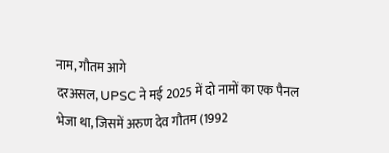नाम, गौतम आगे
दरअसल, UPSC ने मई 2025 में दो नामों का एक पैनल भेजा था, जिसमें अरुण देव गौतम (1992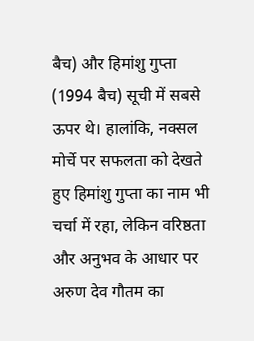बैच) और हिमांशु गुप्ता (1994 बैच) सूची में सबसे ऊपर थे। हालांकि, नक्सल मोर्चे पर सफलता को देखते हुए हिमांशु गुप्ता का नाम भी चर्चा में रहा, लेकिन वरिष्ठता और अनुभव के आधार पर अरुण देव गौतम का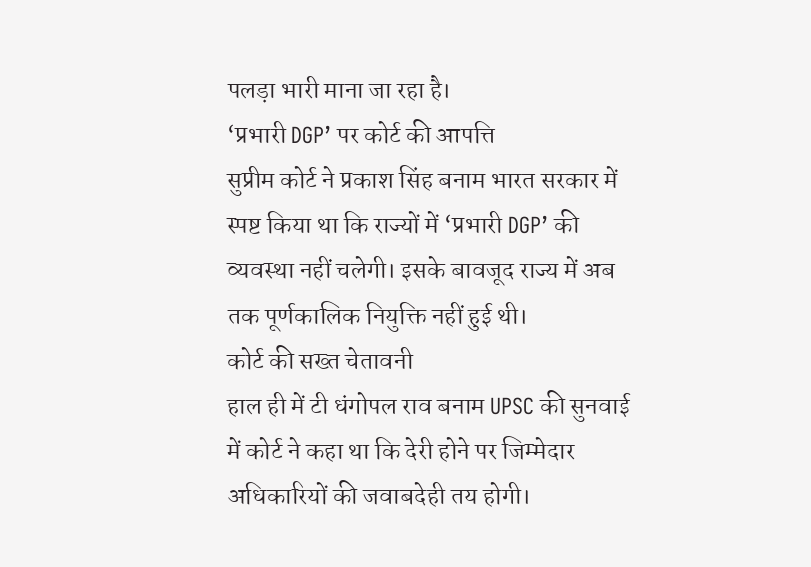पलड़ा भारी माना जा रहा है।
‘प्रभारी DGP’ पर कोर्ट की आपत्ति
सुप्रीम कोर्ट ने प्रकाश सिंह बनाम भारत सरकार में स्पष्ट किया था कि राज्यों में ‘प्रभारी DGP’ की व्यवस्था नहीं चलेगी। इसके बावजूद राज्य में अब तक पूर्णकालिक नियुक्ति नहीं हुई थी।
कोर्ट की सख्त चेतावनी
हाल ही में टी धंगोपल राव बनाम UPSC की सुनवाई में कोर्ट ने कहा था कि देरी होने पर जिम्मेदार अधिकारियों की जवाबदेही तय होगी।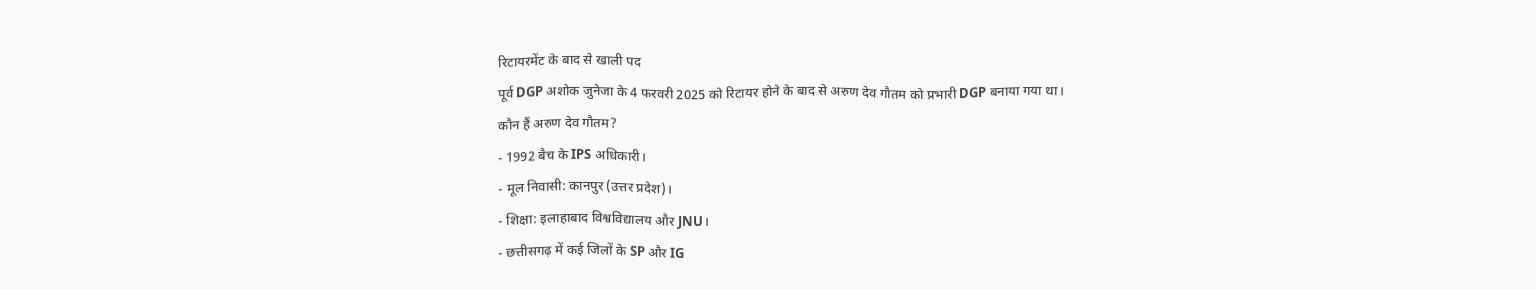रिटायरमेंट के बाद से खाली पद
पूर्व DGP अशोक जुनेजा के 4 फरवरी 2025 को रिटायर होने के बाद से अरुण देव गौतम को प्रभारी DGP बनाया गया था।
कौन हैं अरुण देव गौतम?
- 1992 बैच के IPS अधिकारी।
- मूल निवासी: कानपुर (उत्तर प्रदेश)।
- शिक्षा: इलाहाबाद विश्वविद्यालय और JNU।
- छत्तीसगढ़ में कई जिलों के SP और IG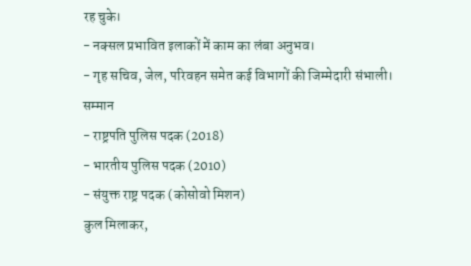रह चुके।
- नक्सल प्रभावित इलाकों में काम का लंबा अनुभव।
- गृह सचिव, जेल, परिवहन समेत कई विभागों की जिम्मेदारी संभाली।
सम्मान
- राष्ट्रपति पुलिस पदक (2018)
- भारतीय पुलिस पदक (2010)
- संयुक्त राष्ट्र पदक (कोसोवो मिशन)
कुल मिलाकर,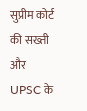सुप्रीम कोर्ट की सख्ती और UPSC के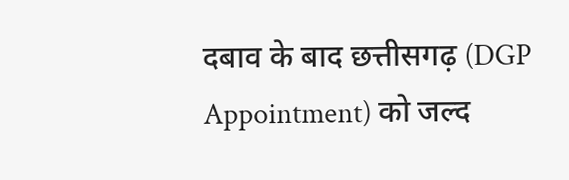दबाव के बाद छत्तीसगढ़ (DGP Appointment) को जल्द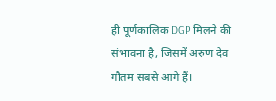ही पूर्णकालिक DGP मिलने की संभावना है, जिसमें अरुण देव गौतम सबसे आगे हैं।